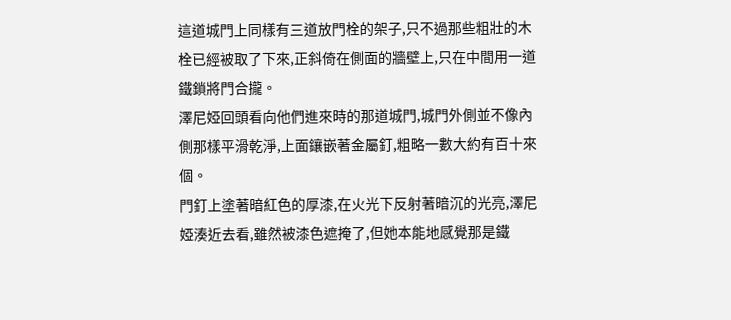這道城門上同樣有三道放門栓的架子,只不過那些粗壯的木栓已經被取了下來,正斜倚在側面的牆壁上,只在中間用一道鐵鎖將門合攏。
澤尼婭回頭看向他們進來時的那道城門,城門外側並不像內側那樣平滑乾淨,上面鑲嵌著金屬釘,粗略一數大約有百十來個。
門釘上塗著暗紅色的厚漆,在火光下反射著暗沉的光亮,澤尼婭湊近去看,雖然被漆色遮掩了,但她本能地感覺那是鐵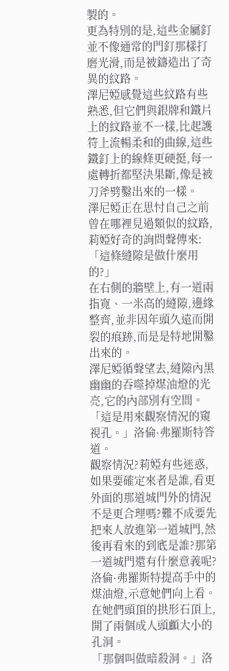製的。
更為特別的是,這些金屬釘並不像通常的門釘那樣打磨光滑,而是被鑄造出了奇異的紋路。
澤尼婭感覺這些紋路有些熟悉,但它們與銀牌和鐵片上的紋路並不一樣,比起護符上流暢柔和的曲線,這些鐵釘上的線條更硬挺,每一處轉折都堅決果斷,像是被刀斧劈鑿出來的一樣。
澤尼婭正在思忖自己之前曾在哪裡見過類似的紋路,莉婭好奇的詢問聲傳來:
「這條縫隙是做什麼用的?」
在右側的牆壁上,有一道兩指寬、一米高的縫隙,邊緣整齊,並非因年頭久遠而開裂的痕跡,而是是特地開鑿出來的。
澤尼婭循聲望去,縫隙內黑幽幽的吞噬掉煤油燈的光亮,它的內部別有空間。
「這是用來觀察情況的窺視孔。」洛倫·弗羅斯特答道。
觀察情況?莉婭有些迷惑,如果要確定來者是誰,看更外面的那道城門外的情況不是更合理嗎?難不成要先把來人放進第一道城門,然後再看來的到底是誰?那第一道城門還有什麼意義呢?
洛倫·弗羅斯特提高手中的煤油燈,示意她們向上看。在她們頭頂的拱形石頂上,開了兩個成人頭顱大小的孔洞。
「那個叫做暗殺洞。」洛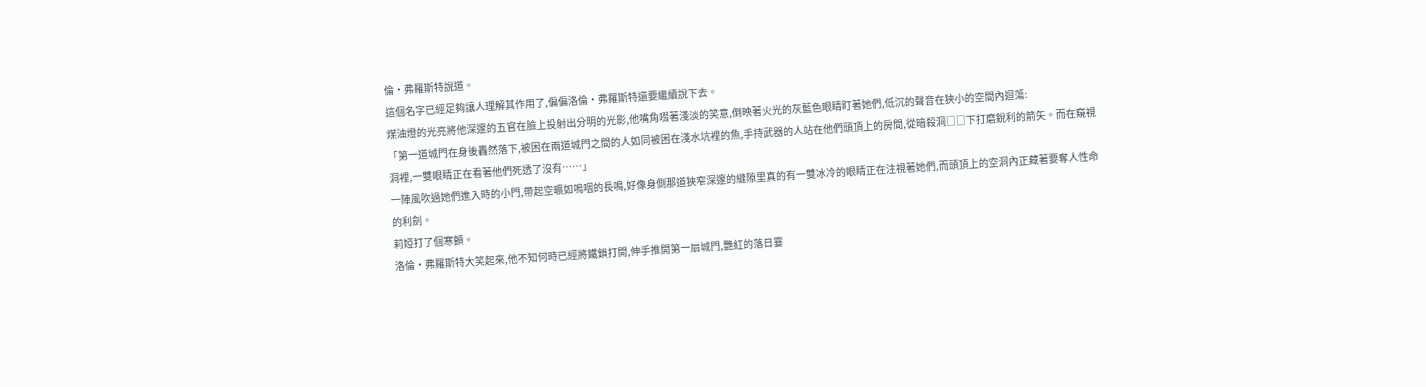倫·弗羅斯特說道。
這個名字已經足夠讓人理解其作用了,偏偏洛倫·弗羅斯特還要繼續說下去。
煤油燈的光亮將他深邃的五官在臉上投射出分明的光影,他嘴角啜著淺淡的笑意,倒映著火光的灰藍色眼睛盯著她們,低沉的聲音在狹小的空間內迴蕩:
「第一道城門在身後轟然落下,被困在兩道城門之間的人如同被困在淺水坑裡的魚,手持武器的人站在他們頭頂上的房間,從暗殺洞□□下打磨銳利的箭矢。而在窺視洞裡,一雙眼睛正在看著他們死透了沒有……」
一陣風吹過她們進入時的小門,帶起空曠如嗚咽的長鳴,好像身側那道狹窄深邃的縫隙里真的有一雙冰冷的眼睛正在注視著她們,而頭頂上的空洞內正藏著要奪人性命的利劍。
莉婭打了個寒顫。
洛倫·弗羅斯特大笑起來,他不知何時已經將鐵鎖打開,伸手推開第一扇城門,艷紅的落日霎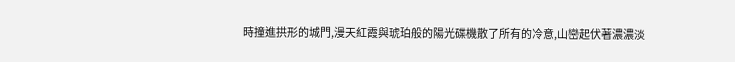時撞進拱形的城門,漫天紅霞與琥珀般的陽光碟機散了所有的冷意,山巒起伏著濃濃淡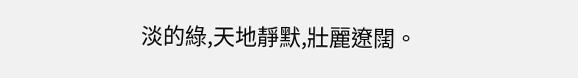淡的綠,天地靜默,壯麗遼闊。